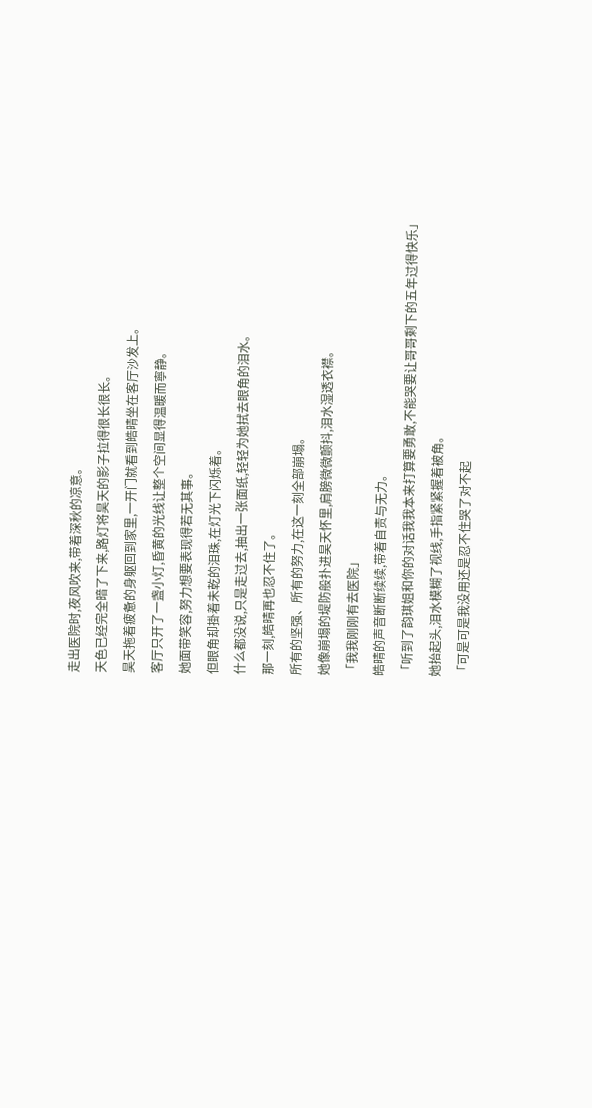走出医院时,夜风吹来,带着深秋的凉意。
天色已经完全暗了下来,路灯将昊天的影子拉得很长很长。
昊天拖着疲惫的身躯回到家里,一开门就看到皓晴坐在客厅沙发上。
客厅只开了一盏小灯,昏黄的光线让整个空间显得温暖而寧静。
她面带笑容,努力想要表现得若无其事。
但眼角却掛着未乾的泪珠,在灯光下闪烁着。
什么都没说,只是走过去,抽出一张面纸,轻轻为她拭去眼角的泪水。
那一刻,皓晴再也忍不住了。
所有的坚强、所有的努力,在这一刻全部崩塌。
她像崩塌的堤防般扑进昊天怀里,肩膀微微颤抖,泪水湿透衣襟。
「我我刚刚有去医院」
皓晴的声音断断续续,带着自责与无力。
「听到了韵琪姐和你的对话我我本来打算要勇敢,不能哭要让哥哥剩下的五年过得快乐」
她抬起头,泪水模糊了视线,手指紧紧握着被角。
「可是可是我没用还是忍不住哭了对不起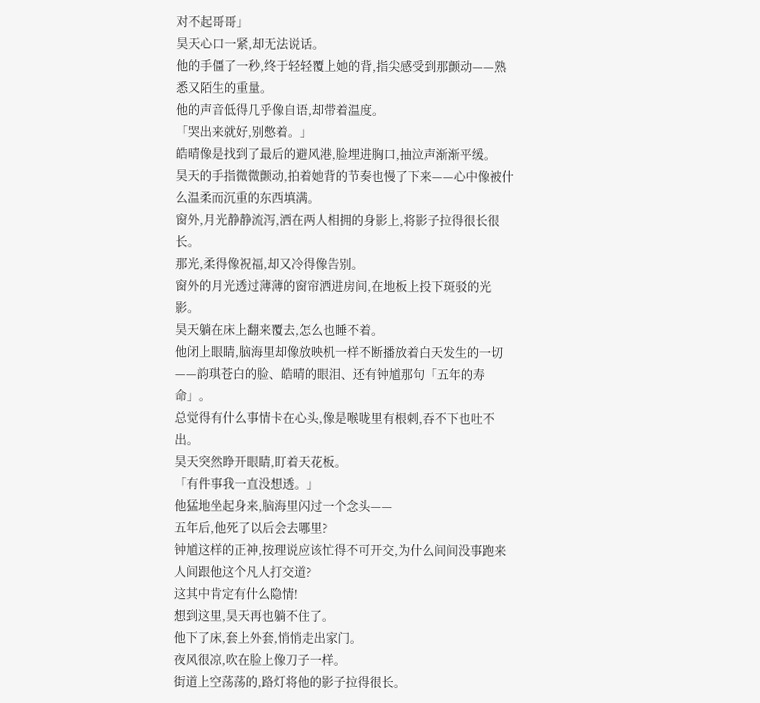对不起哥哥」
昊天心口一紧,却无法说话。
他的手僵了一秒,终于轻轻覆上她的背,指尖感受到那颤动——熟悉又陌生的重量。
他的声音低得几乎像自语,却带着温度。
「哭出来就好,别憋着。」
皓晴像是找到了最后的避风港,脸埋进胸口,抽泣声渐渐平缓。
昊天的手指微微颤动,拍着她背的节奏也慢了下来——心中像被什么温柔而沉重的东西填满。
窗外,月光静静流泻,洒在两人相拥的身影上,将影子拉得很长很长。
那光,柔得像祝福,却又冷得像告别。
窗外的月光透过薄薄的窗帘洒进房间,在地板上投下斑驳的光影。
昊天躺在床上翻来覆去,怎么也睡不着。
他闭上眼睛,脑海里却像放映机一样不断播放着白天发生的一切——韵琪苍白的脸、皓晴的眼泪、还有钟馗那句「五年的寿命」。
总觉得有什么事情卡在心头,像是喉咙里有根刺,吞不下也吐不出。
昊天突然睁开眼睛,盯着天花板。
「有件事我一直没想透。」
他猛地坐起身来,脑海里闪过一个念头——
五年后,他死了以后会去哪里?
钟馗这样的正神,按理说应该忙得不可开交,为什么间间没事跑来人间跟他这个凡人打交道?
这其中肯定有什么隐情!
想到这里,昊天再也躺不住了。
他下了床,套上外套,悄悄走出家门。
夜风很凉,吹在脸上像刀子一样。
街道上空荡荡的,路灯将他的影子拉得很长。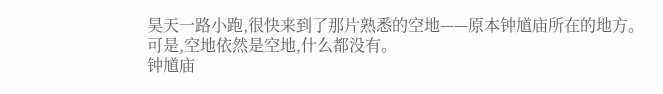昊天一路小跑,很快来到了那片熟悉的空地——原本钟馗庙所在的地方。
可是,空地依然是空地,什么都没有。
钟馗庙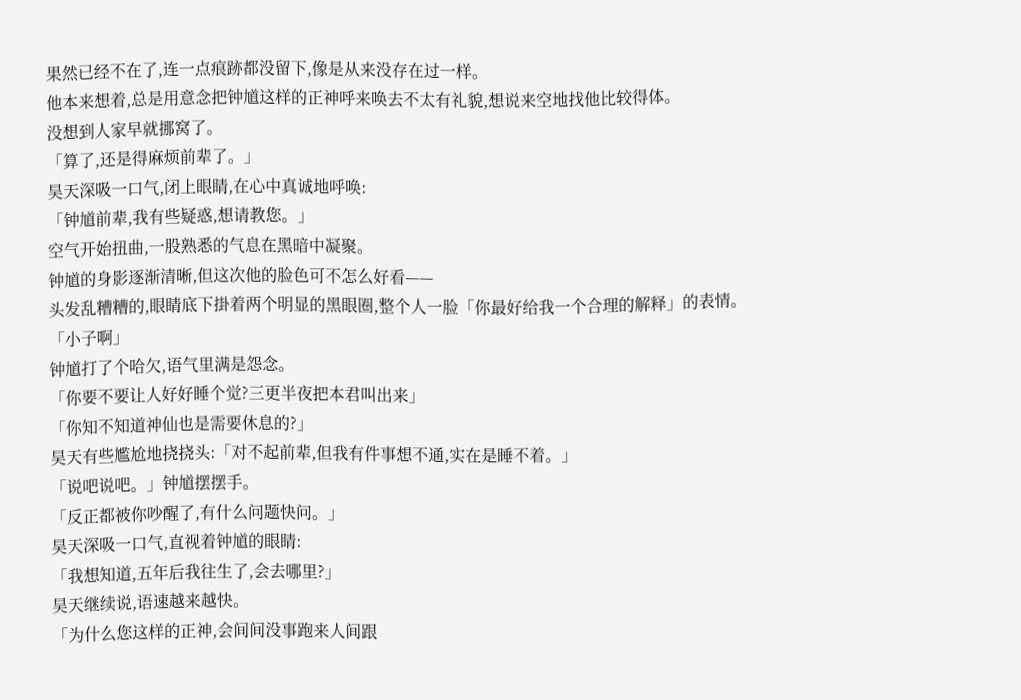果然已经不在了,连一点痕跡都没留下,像是从来没存在过一样。
他本来想着,总是用意念把钟馗这样的正神呼来唤去不太有礼貌,想说来空地找他比较得体。
没想到人家早就挪窝了。
「算了,还是得麻烦前辈了。」
昊天深吸一口气,闭上眼睛,在心中真诚地呼唤:
「钟馗前辈,我有些疑惑,想请教您。」
空气开始扭曲,一股熟悉的气息在黑暗中凝聚。
钟馗的身影逐渐清晰,但这次他的脸色可不怎么好看——
头发乱糟糟的,眼睛底下掛着两个明显的黑眼圈,整个人一脸「你最好给我一个合理的解释」的表情。
「小子啊」
钟馗打了个哈欠,语气里满是怨念。
「你要不要让人好好睡个觉?三更半夜把本君叫出来」
「你知不知道神仙也是需要休息的?」
昊天有些尷尬地挠挠头:「对不起前辈,但我有件事想不通,实在是睡不着。」
「说吧说吧。」钟馗摆摆手。
「反正都被你吵醒了,有什么问题快问。」
昊天深吸一口气,直视着钟馗的眼睛:
「我想知道,五年后我往生了,会去哪里?」
昊天继续说,语速越来越快。
「为什么您这样的正神,会间间没事跑来人间跟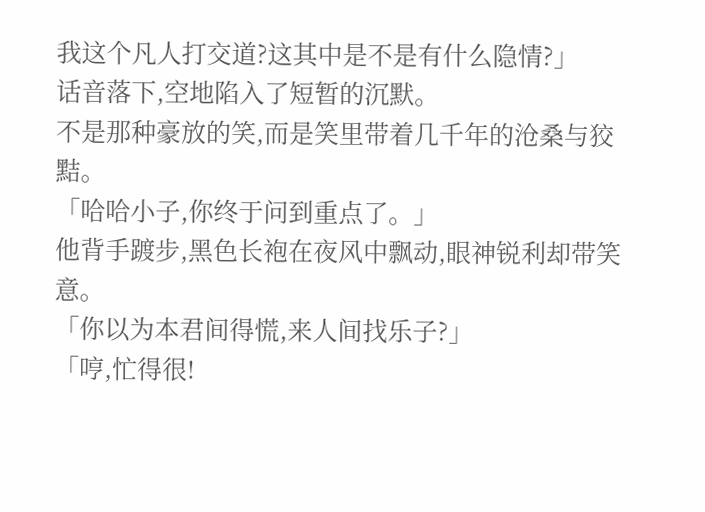我这个凡人打交道?这其中是不是有什么隐情?」
话音落下,空地陷入了短暂的沉默。
不是那种豪放的笑,而是笑里带着几千年的沧桑与狡黠。
「哈哈小子,你终于问到重点了。」
他背手踱步,黑色长袍在夜风中飘动,眼神锐利却带笑意。
「你以为本君间得慌,来人间找乐子?」
「哼,忙得很!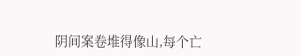阴间案卷堆得像山,每个亡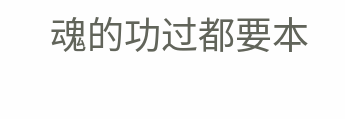魂的功过都要本